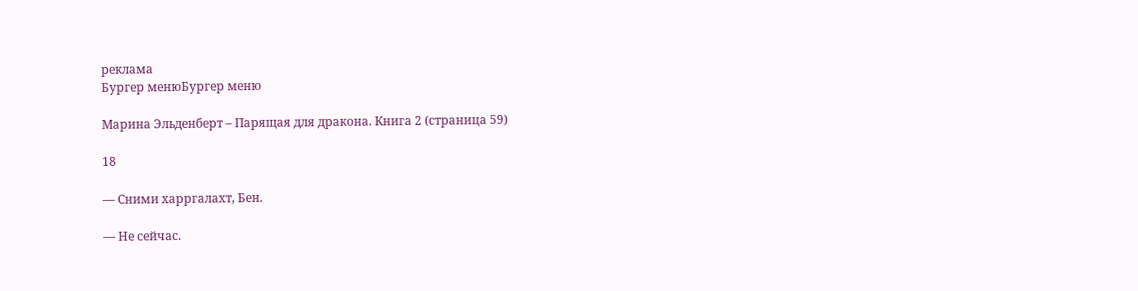реклама
Бургер менюБургер меню

Марина Эльденберт – Парящая для дракона. Книга 2 (страница 59)

18

— Сними харргалахт, Бен.

— Не сейчас.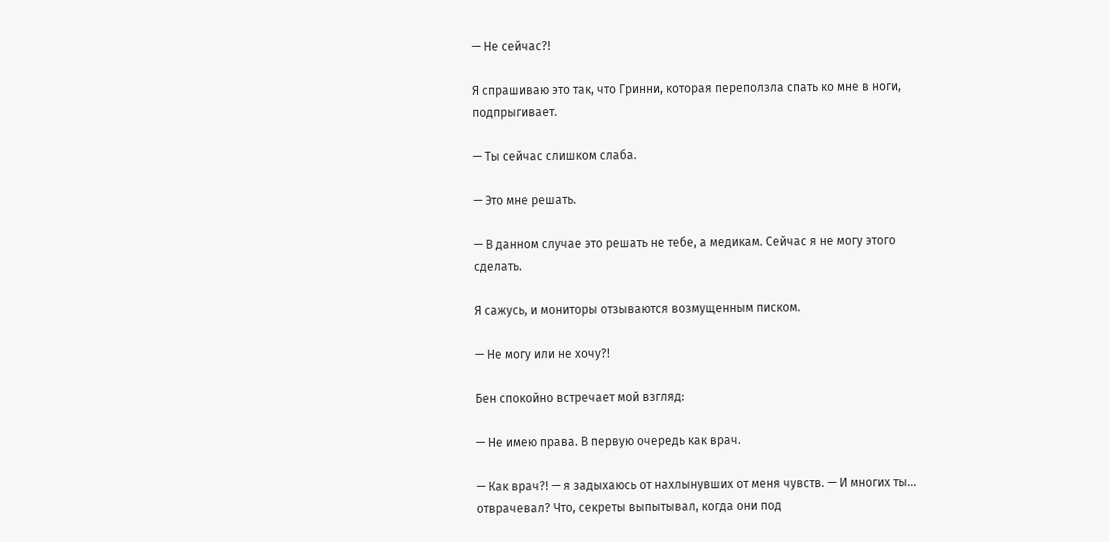— Не сейчас?!

Я спрашиваю это так, что Гринни, которая переползла спать ко мне в ноги, подпрыгивает.

— Ты сейчас слишком слаба.

— Это мне решать.

— В данном случае это решать не тебе, а медикам. Сейчас я не могу этого сделать.

Я сажусь, и мониторы отзываются возмущенным писком.

— Не могу или не хочу?!

Бен спокойно встречает мой взгляд:

— Не имею права. В первую очередь как врач.

— Как врач?! — я задыхаюсь от нахлынувших от меня чувств. — И многих ты… отврачевал? Что, секреты выпытывал, когда они под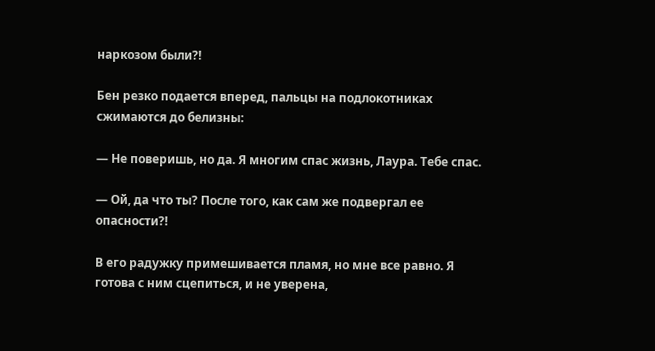наркозом были?!

Бен резко подается вперед, пальцы на подлокотниках сжимаются до белизны:

— Не поверишь, но да. Я многим спас жизнь, Лаура. Тебе спас.

— Ой, да что ты? После того, как сам же подвергал ее опасности?!

В его радужку примешивается пламя, но мне все равно. Я готова с ним сцепиться, и не уверена,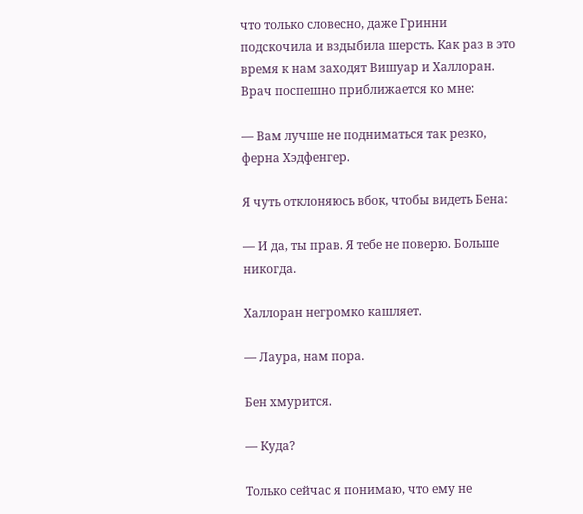что только словесно, даже Гринни подскочила и вздыбила шерсть. Как раз в это время к нам заходят Вишуар и Халлоран. Врач поспешно приближается ко мне:

— Вам лучше не подниматься так резко, ферна Хэдфенгер.

Я чуть отклоняюсь вбок, чтобы видеть Бена:

— И да, ты прав. Я тебе не поверю. Больше никогда.

Халлоран негромко кашляет.

— Лаура, нам пора.

Бен хмурится.

— Куда?

Только сейчас я понимаю, что ему не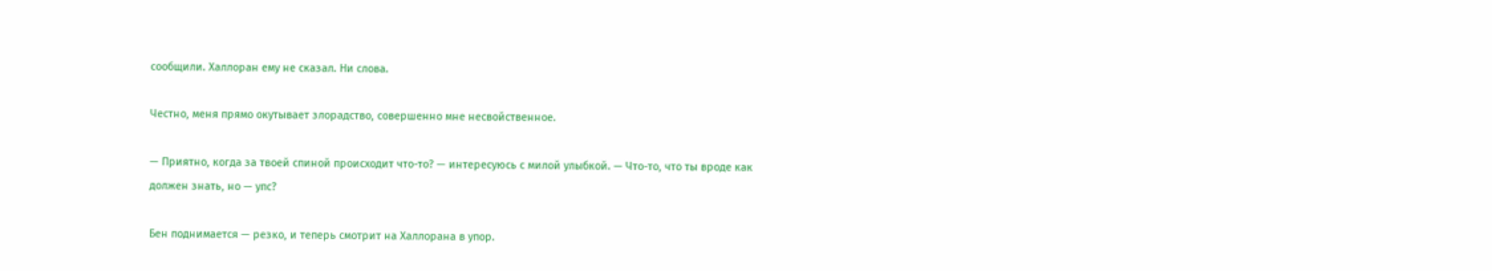сообщили. Халлоран ему не сказал. Ни слова.

Честно, меня прямо окутывает злорадство, совершенно мне несвойственное.

— Приятно, когда за твоей спиной происходит что-то? — интересуюсь с милой улыбкой. — Что-то, что ты вроде как должен знать, но — упс?

Бен поднимается — резко, и теперь смотрит на Халлорана в упор.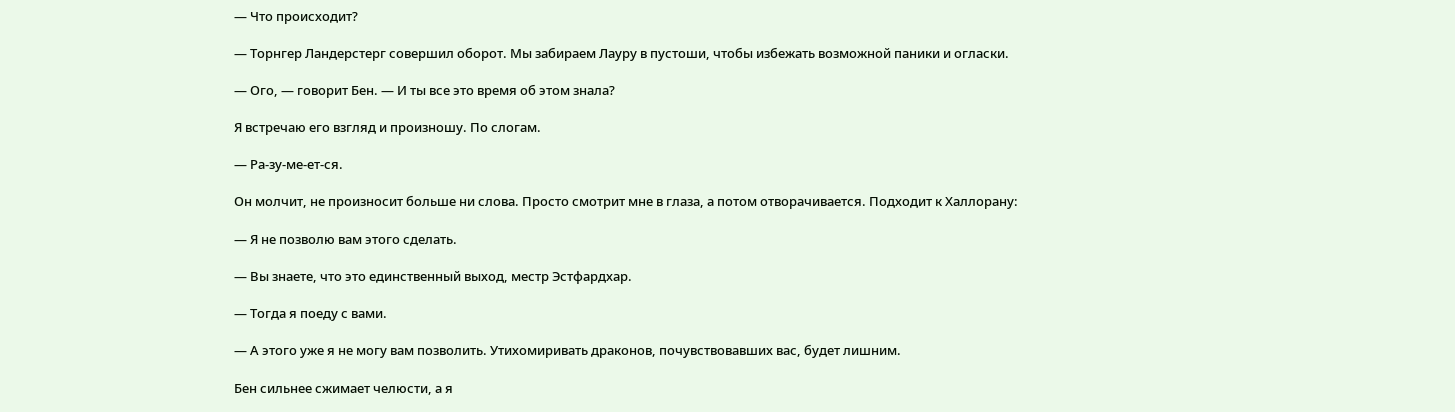— Что происходит?

— Торнгер Ландерстерг совершил оборот. Мы забираем Лауру в пустоши, чтобы избежать возможной паники и огласки.

— Ого, — говорит Бен. — И ты все это время об этом знала?

Я встречаю его взгляд и произношу. По слогам.

— Ра-зу-ме-ет-ся.

Он молчит, не произносит больше ни слова. Просто смотрит мне в глаза, а потом отворачивается. Подходит к Халлорану:

— Я не позволю вам этого сделать.

— Вы знаете, что это единственный выход, местр Эстфардхар.

— Тогда я поеду с вами.

— А этого уже я не могу вам позволить. Утихомиривать драконов, почувствовавших вас, будет лишним.

Бен сильнее сжимает челюсти, а я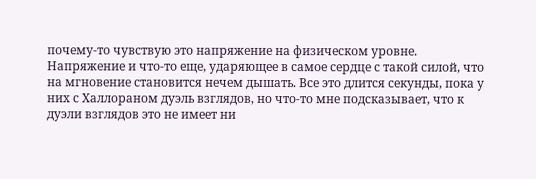почему-то чувствую это напряжение на физическом уровне. Напряжение и что-то еще, ударяющее в самое сердце с такой силой, что на мгновение становится нечем дышать. Все это длится секунды, пока у них с Халлораном дуэль взглядов, но что-то мне подсказывает, что к дуэли взглядов это не имеет ни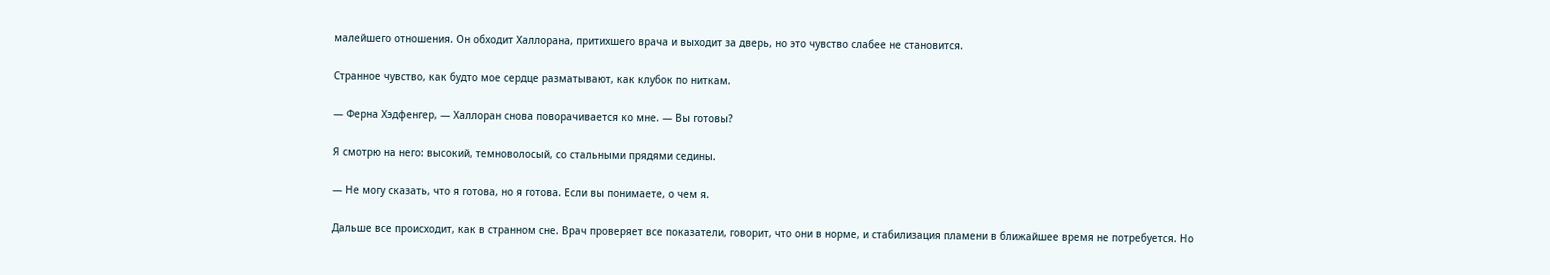малейшего отношения. Он обходит Халлорана, притихшего врача и выходит за дверь, но это чувство слабее не становится.

Странное чувство, как будто мое сердце разматывают, как клубок по ниткам.

— Ферна Хэдфенгер, — Халлоран снова поворачивается ко мне. — Вы готовы?

Я смотрю на него: высокий, темноволосый, со стальными прядями седины.

— Не могу сказать, что я готова, но я готова. Если вы понимаете, о чем я.

Дальше все происходит, как в странном сне. Врач проверяет все показатели, говорит, что они в норме, и стабилизация пламени в ближайшее время не потребуется. Но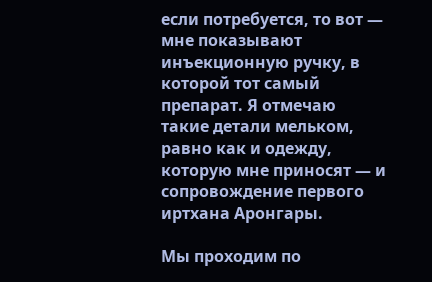если потребуется, то вот — мне показывают инъекционную ручку, в которой тот самый препарат. Я отмечаю такие детали мельком, равно как и одежду, которую мне приносят — и сопровождение первого иртхана Аронгары.

Мы проходим по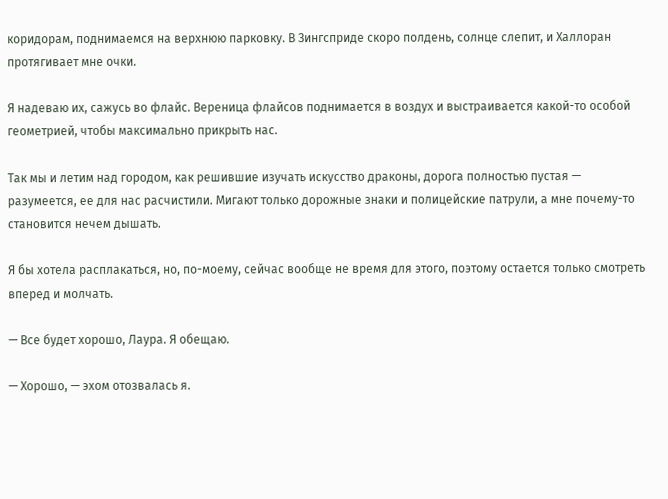коридорам, поднимаемся на верхнюю парковку. В Зингсприде скоро полдень, солнце слепит, и Халлоран протягивает мне очки.

Я надеваю их, сажусь во флайс. Вереница флайсов поднимается в воздух и выстраивается какой-то особой геометрией, чтобы максимально прикрыть нас.

Так мы и летим над городом, как решившие изучать искусство драконы, дорога полностью пустая — разумеется, ее для нас расчистили. Мигают только дорожные знаки и полицейские патрули, а мне почему-то становится нечем дышать.

Я бы хотела расплакаться, но, по-моему, сейчас вообще не время для этого, поэтому остается только смотреть вперед и молчать.

— Все будет хорошо, Лаура. Я обещаю.

— Хорошо, — эхом отозвалась я.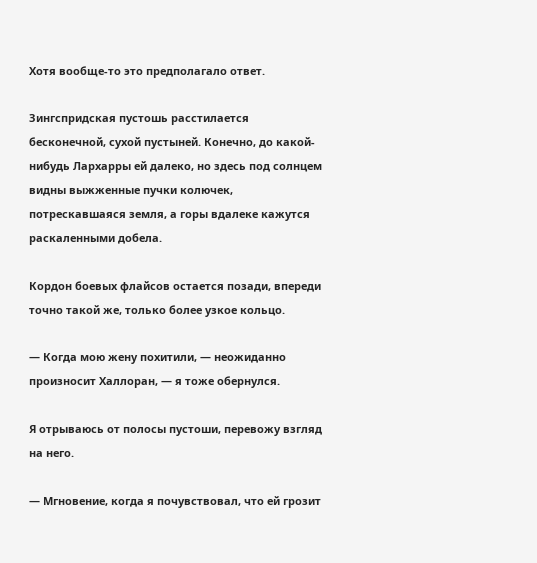Хотя вообще-то это предполагало ответ.

Зингспридская пустошь расстилается бесконечной, сухой пустыней. Конечно, до какой-нибудь Лархарры ей далеко, но здесь под солнцем видны выжженные пучки колючек, потрескавшаяся земля, а горы вдалеке кажутся раскаленными добела.

Кордон боевых флайсов остается позади, впереди точно такой же, только более узкое кольцо.

— Когда мою жену похитили, — неожиданно произносит Халлоран, — я тоже обернулся.

Я отрываюсь от полосы пустоши, перевожу взгляд на него.

— Мгновение, когда я почувствовал, что ей грозит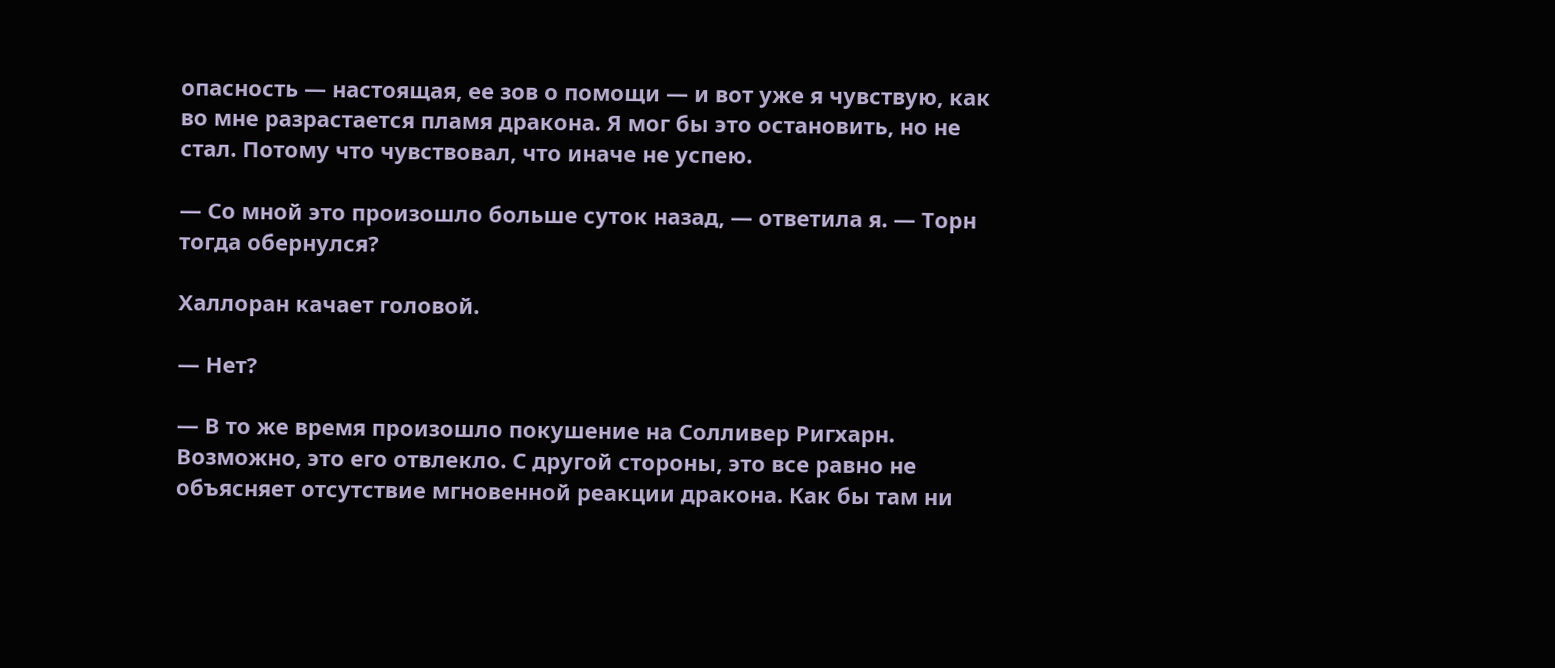опасность — настоящая, ее зов о помощи — и вот уже я чувствую, как во мне разрастается пламя дракона. Я мог бы это остановить, но не стал. Потому что чувствовал, что иначе не успею.

— Со мной это произошло больше суток назад, — ответила я. — Торн тогда обернулся?

Халлоран качает головой.

— Нет?

— В то же время произошло покушение на Солливер Ригхарн. Возможно, это его отвлекло. С другой стороны, это все равно не объясняет отсутствие мгновенной реакции дракона. Как бы там ни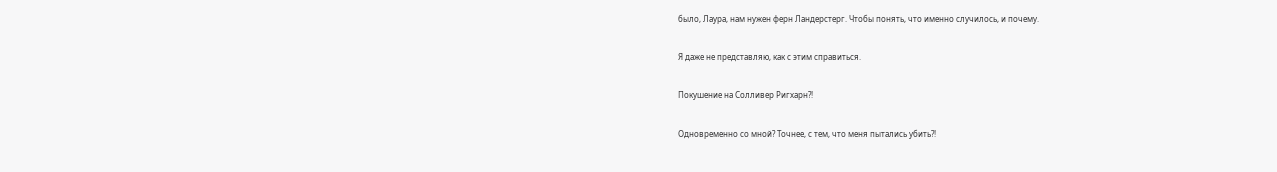было, Лаура, нам нужен ферн Ландерстерг. Чтобы понять, что именно случилось, и почему.

Я даже не представляю, как с этим справиться.

Покушение на Солливер Ригхарн?!

Одновременно со мной? Точнее, с тем, что меня пытались убить?!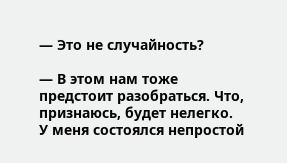— Это не случайность?

— В этом нам тоже предстоит разобраться. Что, признаюсь, будет нелегко. У меня состоялся непростой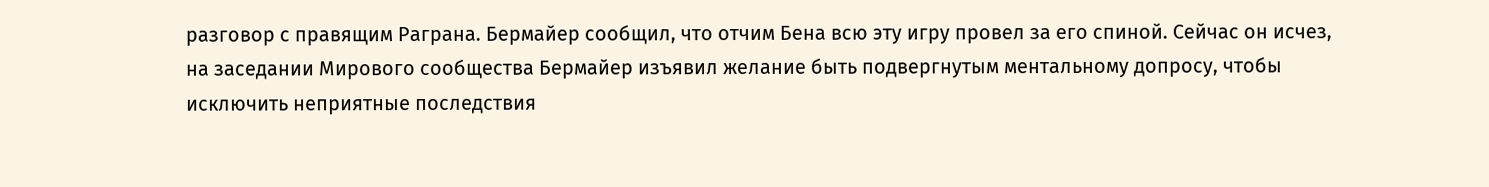разговор с правящим Раграна. Бермайер сообщил, что отчим Бена всю эту игру провел за его спиной. Сейчас он исчез, на заседании Мирового сообщества Бермайер изъявил желание быть подвергнутым ментальному допросу, чтобы исключить неприятные последствия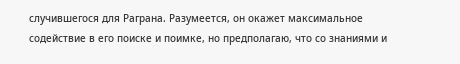случившегося для Раграна. Разумеется, он окажет максимальное содействие в его поиске и поимке, но предполагаю, что со знаниями и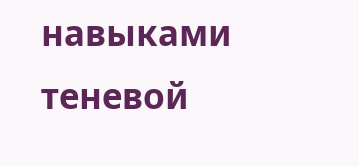навыками теневой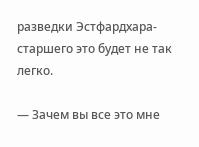разведки Эстфардхара-старшего это будет не так легко.

— Зачем вы все это мне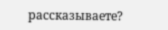рассказываете?